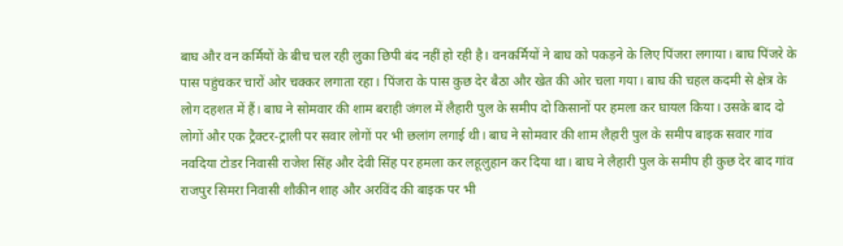बाघ और वन कर्मियों के बीच चल रही लुका छिपी बंद नहीं हो रही है। वनकर्मियों ने बाघ को पकड़ने के लिए पिंजरा लगाया। बाघ पिंजरे के पास पहुंचकर चारों ओर चक्कर लगाता रहा। पिंजरा के पास कुछ देर बैठा और खेत की ओर चला गया। बाघ की चहल कदमी से क्षेत्र के लोग दहशत में हैं। बाघ ने सोमवार की शाम बराही जंगल में लैहारी पुल के समीप दो किसानों पर हमला कर घायल किया। उसके बाद दो लोगों और एक ट्रैक्टर-ट्राली पर सवार लोगों पर भी छलांग लगाई थी। बाघ ने सोमवार की शाम लैहारी पुल के समीप बाइक सवार गांव नवदिया टोडर निवासी राजेश सिंह और देवी सिंह पर हमला कर लहूलुहान कर दिया था। बाघ ने लैहारी पुल के समीप ही कुछ देर बाद गांव राजपुर सिमरा निवासी शौकीन शाह और अरविंद की बाइक पर भी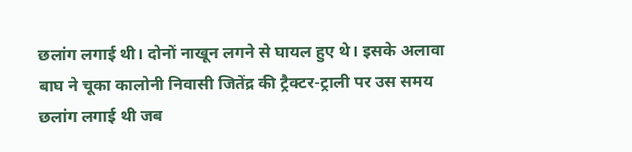छलांग लगाई थी। दोनों नाखून लगने से घायल हुए थे। इसके अलावा बाघ ने चूका कालोनी निवासी जितेंद्र की ट्रैक्टर-ट्राली पर उस समय छलांग लगाई थी जब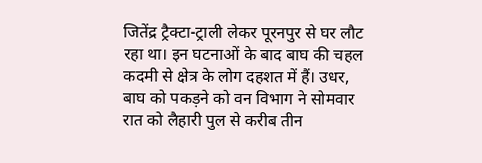जितेंद्र ट्रैक्टा-ट्राली लेकर पूरनपुर से घर लौट रहा था। इन घटनाओं के बाद बाघ की चहल कदमी से क्षेत्र के लोग दहशत में हैं। उधर, बाघ को पकड़ने को वन विभाग ने सोमवार रात को लैहारी पुल से करीब तीन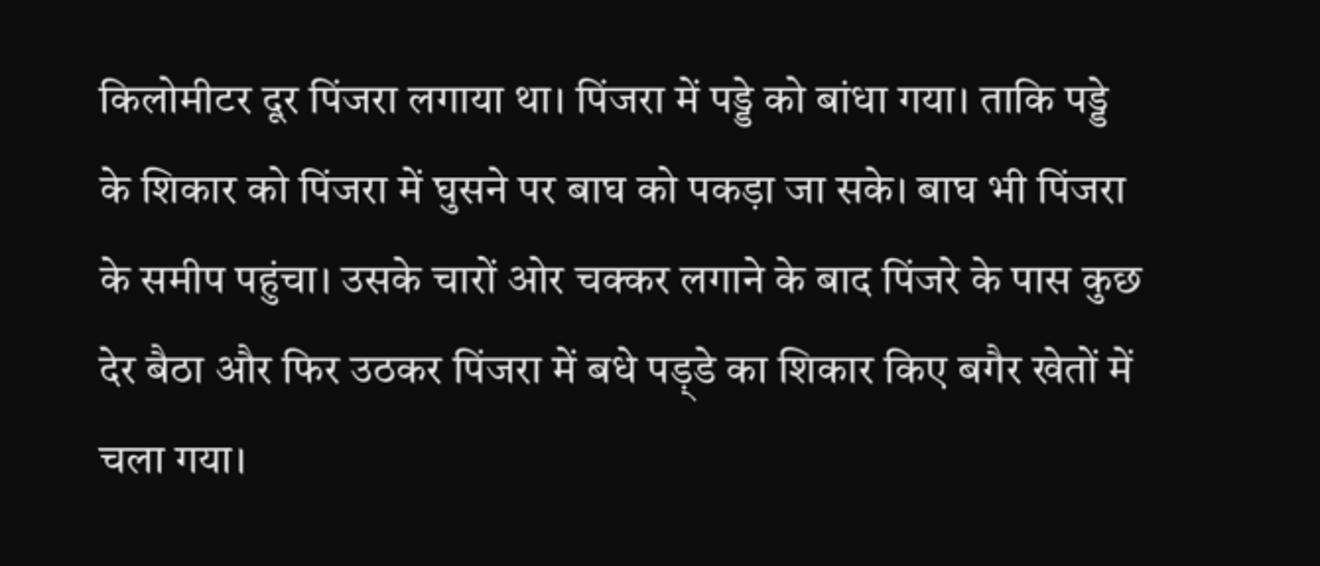किलोमीटर दूर पिंजरा लगाया था। पिंजरा में पड्डे को बांधा गया। ताकि पड्डे के शिकार को पिंजरा में घुसने पर बाघ को पकड़ा जा सके। बाघ भी पिंजरा के समीप पहुंचा। उसके चारों ओर चक्कर लगाने के बाद पिंजरे के पास कुछ देर बैठा और फिर उठकर पिंजरा में बधे पड़्डे का शिकार किए बगैर खेतों में चला गया।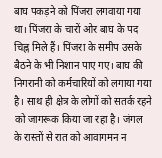बाघ पकड़ने को पिंजरा लगवाया गया था। पिंजरा के चारों ओर बाघ के पद चिह्न मिले हैं। पिंजरा के समीप उसके बैठने के भी निशान पाए गए। बाघ की निगरानी को कर्मचारियों को लगाया गया है। साथ ही क्षेत्र के लोगों को सतर्क रहने को जागरूक किया जा रहा है। जंगल के रास्तों से रात को आवागमन न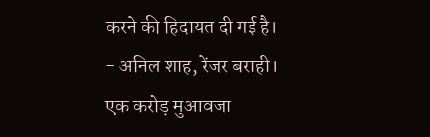करने की हिदायत दी गई है।
- अनिल शाह, रेंजर बराही।
एक करोड़ मुआवजा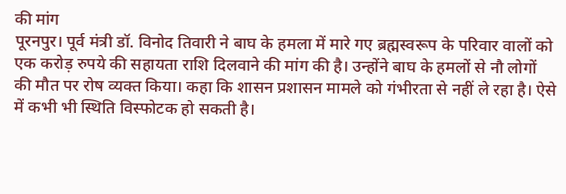की मांग
पूरनपुर। पूर्व मंत्री डॉ. विनोद तिवारी ने बाघ के हमला में मारे गए ब्रह्मस्वरूप के परिवार वालों को एक करोड़ रुपये की सहायता राशि दिलवाने की मांग की है। उन्होंने बाघ के हमलों से नौ लोगों की मौत पर रोष व्यक्त किया। कहा कि शासन प्रशासन मामले को गंभीरता से नहीं ले रहा है। ऐसे में कभी भी स्थिति विस्फोटक हो सकती है।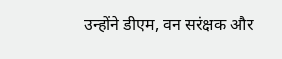उन्होंने डीएम, वन सरंक्षक और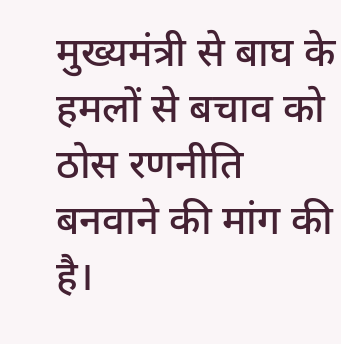मुख्यमंत्री से बाघ के हमलों से बचाव को ठोस रणनीति बनवाने की मांग की है।